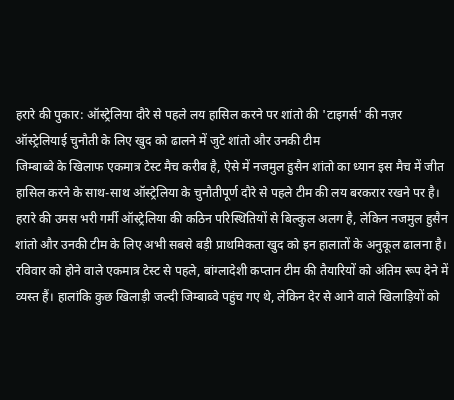हरारे की पुकार: ऑस्ट्रेलिया दौरे से पहले लय हासिल करने पर शांतो की 'टाइगर्स' की नज़र
ऑस्ट्रेलियाई चुनौती के लिए खुद को ढालने में जुटे शांतो और उनकी टीम
जिम्बाब्वे के खिलाफ एकमात्र टेस्ट मैच करीब है, ऐसे में नजमुल हुसैन शांतो का ध्यान इस मैच में जीत हासिल करने के साथ-साथ ऑस्ट्रेलिया के चुनौतीपूर्ण दौरे से पहले टीम की लय बरकरार रखने पर है।
हरारे की उमस भरी गर्मी ऑस्ट्रेलिया की कठिन परिस्थितियों से बिल्कुल अलग है, लेकिन नजमुल हुसैन शांतो और उनकी टीम के लिए अभी सबसे बड़ी प्राथमिकता खुद को इन हालातों के अनुकूल ढालना है। रविवार को होने वाले एकमात्र टेस्ट से पहले, बांग्लादेशी कप्तान टीम की तैयारियों को अंतिम रूप देने में व्यस्त हैं। हालांकि कुछ खिलाड़ी जल्दी जिम्बाब्वे पहुंच गए थे, लेकिन देर से आने वाले खिलाड़ियों को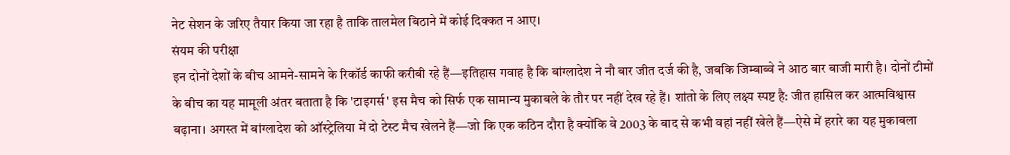नेट सेशन के जरिए तैयार किया जा रहा है ताकि तालमेल बिठाने में कोई दिक्कत न आए।
संयम की परीक्षा
इन दोनों देशों के बीच आमने-सामने के रिकॉर्ड काफी करीबी रहे हैं—इतिहास गवाह है कि बांग्लादेश ने नौ बार जीत दर्ज की है, जबकि जिम्बाब्वे ने आठ बार बाजी मारी है। दोनों टीमों के बीच का यह मामूली अंतर बताता है कि 'टाइगर्स' इस मैच को सिर्फ एक सामान्य मुकाबले के तौर पर नहीं देख रहे हैं। शांतो के लिए लक्ष्य स्पष्ट है: जीत हासिल कर आत्मविश्वास बढ़ाना। अगस्त में बांग्लादेश को ऑस्ट्रेलिया में दो टेस्ट मैच खेलने हैं—जो कि एक कठिन दौरा है क्योंकि वे 2003 के बाद से कभी वहां नहीं खेले हैं—ऐसे में हरारे का यह मुकाबला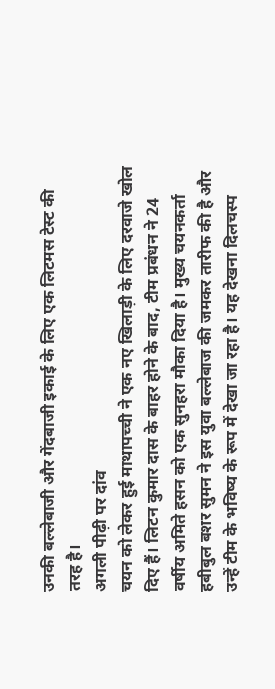उनकी बल्लेबाजी और गेंदबाजी इकाई के लिए एक लिटमस टेस्ट की तरह है।
अगली पीढ़ी पर दांव
चयन को लेकर हुई माथापच्ची ने एक नए खिलाड़ी के लिए दरवाजे खोल दिए हैं। लिटन कुमार दास के बाहर होने के बाद, टीम प्रबंधन ने 24 वर्षीय अमिते हसन को एक सुनहरा मौका दिया है। मुख्य चयनकर्ता हबीबुल बशर सुमन ने इस युवा बल्लेबाज की जमकर तारीफ की है और उन्हें टीम के भविष्य के रूप में देखा जा रहा है। यह देखना दिलचस्प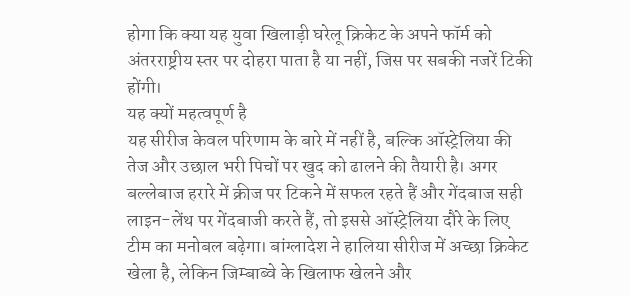होगा कि क्या यह युवा खिलाड़ी घरेलू क्रिकेट के अपने फॉर्म को अंतरराष्ट्रीय स्तर पर दोहरा पाता है या नहीं, जिस पर सबकी नजरें टिकी होंगी।
यह क्यों महत्वपूर्ण है
यह सीरीज केवल परिणाम के बारे में नहीं है, बल्कि ऑस्ट्रेलिया की तेज और उछाल भरी पिचों पर खुद को ढालने की तैयारी है। अगर बल्लेबाज हरारे में क्रीज पर टिकने में सफल रहते हैं और गेंदबाज सही लाइन-लेंथ पर गेंदबाजी करते हैं, तो इससे ऑस्ट्रेलिया दौरे के लिए टीम का मनोबल बढ़ेगा। बांग्लादेश ने हालिया सीरीज में अच्छा क्रिकेट खेला है, लेकिन जिम्बाब्वे के खिलाफ खेलने और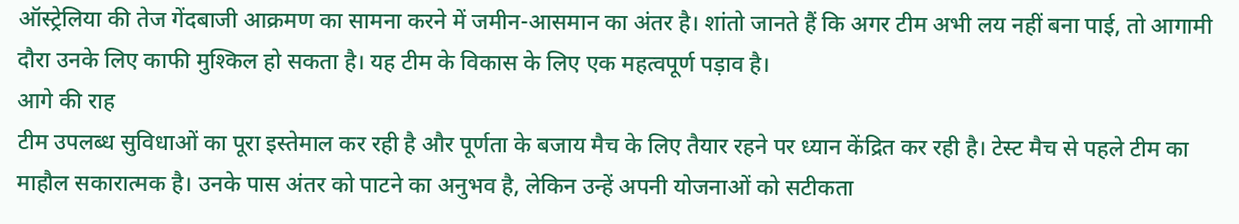ऑस्ट्रेलिया की तेज गेंदबाजी आक्रमण का सामना करने में जमीन-आसमान का अंतर है। शांतो जानते हैं कि अगर टीम अभी लय नहीं बना पाई, तो आगामी दौरा उनके लिए काफी मुश्किल हो सकता है। यह टीम के विकास के लिए एक महत्वपूर्ण पड़ाव है।
आगे की राह
टीम उपलब्ध सुविधाओं का पूरा इस्तेमाल कर रही है और पूर्णता के बजाय मैच के लिए तैयार रहने पर ध्यान केंद्रित कर रही है। टेस्ट मैच से पहले टीम का माहौल सकारात्मक है। उनके पास अंतर को पाटने का अनुभव है, लेकिन उन्हें अपनी योजनाओं को सटीकता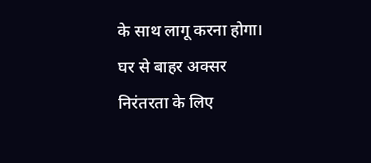के साथ लागू करना होगा। घर से बाहर अक्सर निरंतरता के लिए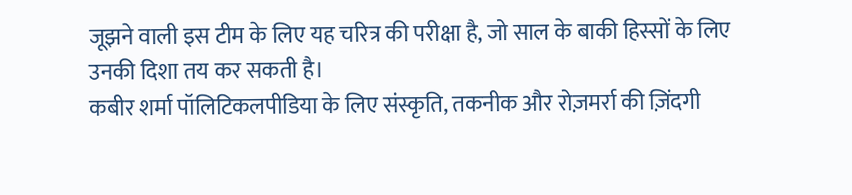जूझने वाली इस टीम के लिए यह चरित्र की परीक्षा है, जो साल के बाकी हिस्सों के लिए उनकी दिशा तय कर सकती है।
कबीर शर्मा पॉलिटिकलपीडिया के लिए संस्कृति, तकनीक और रोज़मर्रा की ज़िंदगी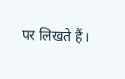पर लिखते हैं।